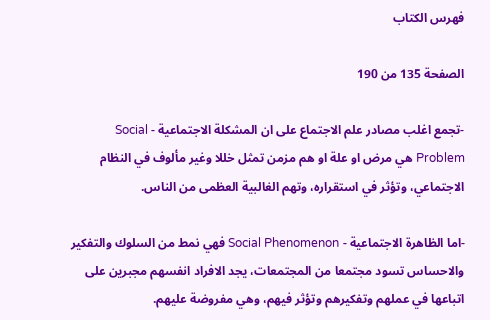فهرس الكتاب

الصفحة 135 من 190

-تجمع اغلب مصادر علم الاجتماع على ان المشكلة الاجتماعية - Social Problem هي مرض او علة او هم مزمن تمثل خللا وغير مألوف في النظام الاجتماعي، وتؤثر في استقراره، وتهم الغالبية العظمى من الناس.

-اما الظاهرة الاجتماعية - Social Phenomenon فهي نمط من السلوك والتفكير والاحساس تسود مجتمعا من المجتمعات، يجد الافراد انفسهم مجبرين على اتباعها في عملهم وتفكيرهم وتؤثر فيهم، وهي مفروضة عليهم.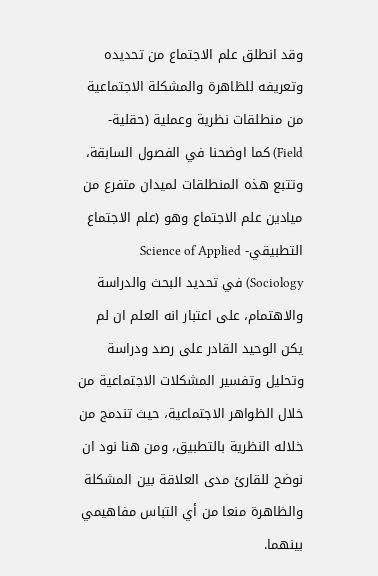وقد انطلق علم الاجتماع من تحديده وتعريفه للظاهرة والمشكلة الاجتماعية من منطلقات نظرية وعملية (حقلية- Field) كما اوضحنا في الفصول السابقة، وتتبع هذه المنطلقات لميدان متفرع من ميادين علم الاجتماع وهو (علم الاجتماع التطبيقي- Science of Applied Sociology) في تحديد البحث والدراسة والاهتمام، على اعتبار انه العلم ان لم يكن الوحيد القادر على رصد ودراسة وتحليل وتفسير المشكلات الاجتماعية من خلال الظواهر الاجتماعية، حيث تندمج من خلاله النظرية بالتطبيق، ومن هنا نود ان نوضح للقارئ مدى العلاقة بين المشكلة والظاهرة منعا من أي التباس مفاهيمي بينهما.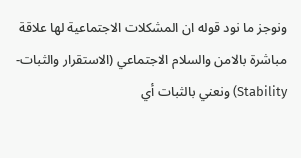ونوجز ما نود قوله ان المشكلات الاجتماعية لها علاقة مباشرة بالامن والسلام الاجتماعي (الاستقرار والثبات- Stability) ونعني بالثبات أي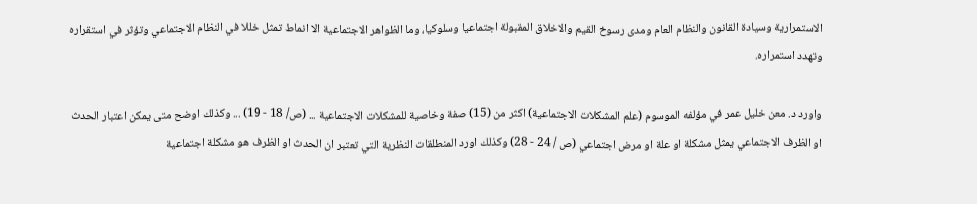الاستمرارية وسيادة القانون والنظام العام ومدى رسوخ القيم والاخلاق المقبولة اجتماعيا وسلوكيا، وما الظواهر الاجتماعية الا انماط تمثل خللا في النظام الاجتماعي وتؤثر في استقراره وتهدد استمراره.

واورد د. معن خليل عمر في مؤلفه الموسوم (علم المشكلات الاجتماعية) اكثر من (15) صفة وخاصية للمشكلات الاجتماعية ... (ص/ 18 - 19) ... وكذلك اوضح متى يمكن اعتبار الحدث او الظرف الاجتماعي يمثل مشكلة او علة او مرض اجتماعي (ص / 24 - 28) وكذلك اورد المنطلقات النظرية التي تعتبر ان الحدث او الظرف هو مشكلة اجتماعية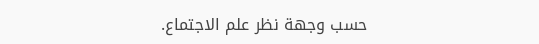حسب وجهة نظر علم الاجتماع.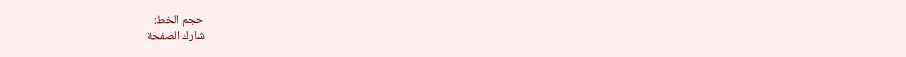حجم الخط:
شارك الصفحة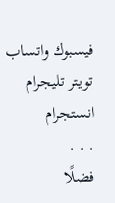فيسبوك واتساب تويتر تليجرام انستجرام
. . .
فضلًا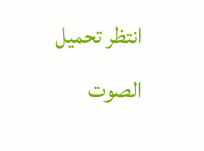انتظر تحميل الصوت